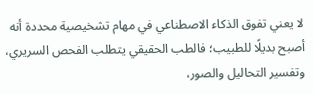لا يعني تفوق الذكاء الاصطناعي في مهام تشخيصية محددة أنه أصبح بديلًا للطبيب؛ فالطب الحقيقي يتطلب الفحص السريري، وتفسير التحاليل والصور،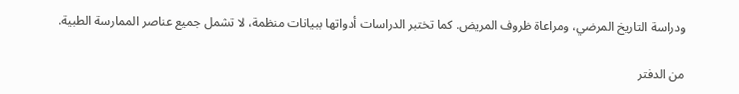ودراسة التاريخ المرضي، ومراعاة ظروف المريض. كما تختبر الدراسات أدواتها ببيانات منظمة، لا تشمل جميع عناصر الممارسة الطبية.

من الدفتر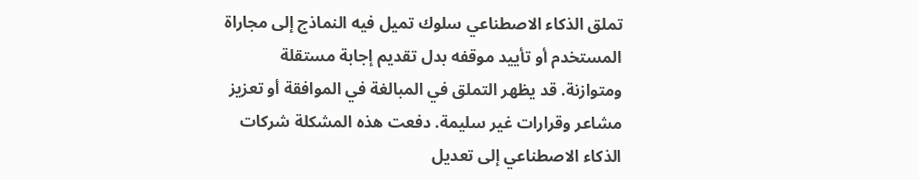تملق الذكاء الاصطناعي سلوك تميل فيه النماذج إلى مجاراة المستخدم أو تأييد موقفه بدل تقديم إجابة مستقلة ومتوازنة. قد يظهر التملق في المبالغة في الموافقة أو تعزيز مشاعر وقرارات غير سليمة. دفعت هذه المشكلة شركات الذكاء الاصطناعي إلى تعديل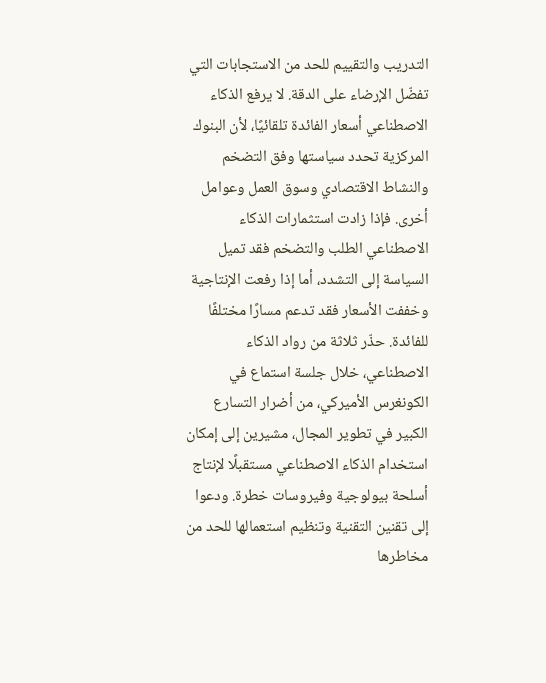التدريب والتقييم للحد من الاستجابات التي تفضّل الإرضاء على الدقة. لا يرفع الذكاء الاصطناعي أسعار الفائدة تلقائيًا، لأن البنوك المركزية تحدد سياستها وفق التضخم والنشاط الاقتصادي وسوق العمل وعوامل أخرى. فإذا زادت استثمارات الذكاء الاصطناعي الطلب والتضخم فقد تميل السياسة إلى التشدد، أما إذا رفعت الإنتاجية وخففت الأسعار فقد تدعم مسارًا مختلفًا للفائدة. حذّر ثلاثة من رواد الذكاء الاصطناعي، خلال جلسة استماع في الكونغرس الأميركي، من أضرار التسارع الكبير في تطوير المجال، مشيرين إلى إمكان استخدام الذكاء الاصطناعي مستقبلًا لإنتاج أسلحة بيولوجية وفيروسات خطرة. ودعوا إلى تقنين التقنية وتنظيم استعمالها للحد من مخاطرها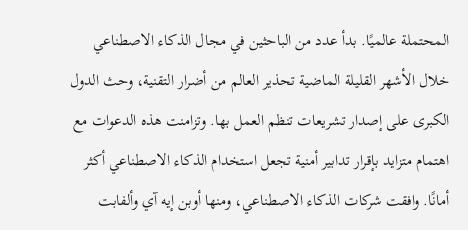المحتملة عالميًا. بدأ عدد من الباحثين في مجال الذكاء الاصطناعي خلال الأشهر القليلة الماضية تحذير العالم من أضرار التقنية، وحث الدول الكبرى على إصدار تشريعات تنظم العمل بها. وتزامنت هذه الدعوات مع اهتمام متزايد بإقرار تدابير أمنية تجعل استخدام الذكاء الاصطناعي أكثر أمانًا. وافقت شركات الذكاء الاصطناعي، ومنها أوبن إيه آي وألفابت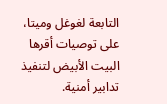التابعة لغوغل وميتا، على توصيات أقرها البيت الأبيض لتنفيذ تدابير أمنية.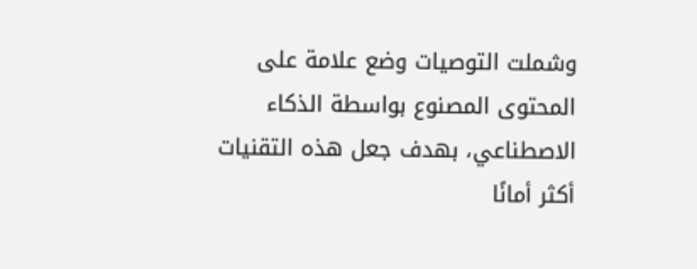وشملت التوصيات وضع علامة على المحتوى المصنوع بواسطة الذكاء الاصطناعي، بهدف جعل هذه التقنيات أكثر أمانًا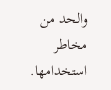والحد من مخاطر استخدامها.